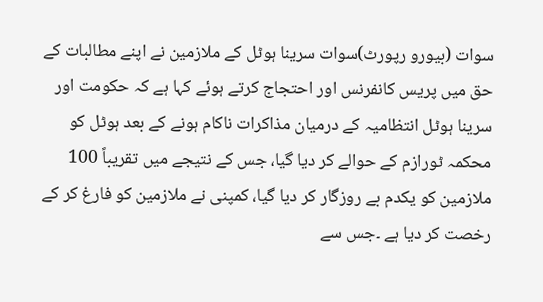سوات (بیورو رپورٹ)سوات سرینا ہوٹل کے ملازمین نے اپنے مطالبات کے حق میں پریس کانفرنس اور احتجاج کرتے ہوئے کہا ہے کہ حکومت اور سرینا ہوٹل انتظامیہ کے درمیان مذاکرات ناکام ہونے کے بعد ہوٹل کو محکمہ ٹورازم کے حوالے کر دیا گیا، جس کے نتیجے میں تقریباً 100 ملازمین کو یکدم بے روزگار کر دیا گیا، کمپنی نے ملازمین کو فارغ کر کے رخصت کر دیا ہے ۔جس سے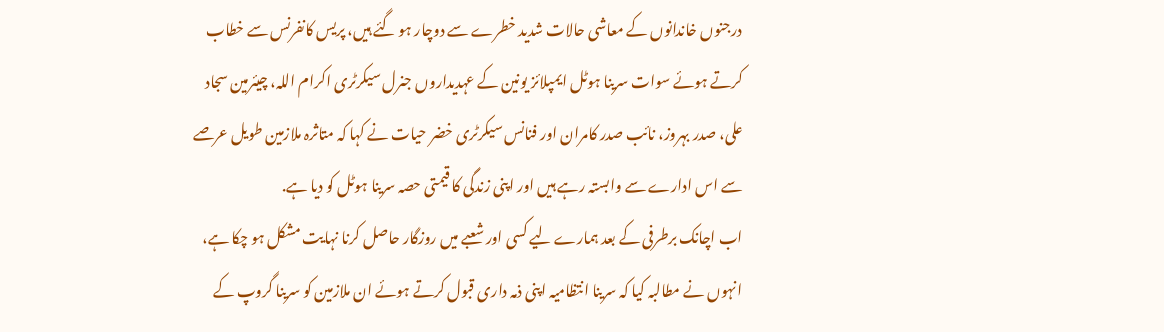درجنوں خاندانوں کے معاشی حالات شدید خطرے سے دوچار ہو گئے ہیں، پریس کانفرنس سے خطاب کرتے ہوئے سوات سرینا ہوٹل ایمپلائز یونین کے عہدیداروں جنرل سیکرٹری اکرام اللہ، چیئرمین سجاد علی، صدر بہروز، نائب صدر کامران اور فنانس سیکرٹری خضر حیات نے کہا کہ متاثرہ ملازمین طویل عرصے سے اس ادارے سے وابستہ رہے ہیں اور اپنی زندگی کا قیمتی حصہ سرینا ہوٹل کو دیا ہے.
اب اچانک برطرفی کے بعد ہمارے لیے کسی اور شعبے میں روزگار حاصل کرنا نہایت مشکل ہو چکا ہے، انہوں نے مطالبہ کیا کہ سرینا انتظامیہ اپنی ذمہ داری قبول کرتے ہوئے ان ملازمین کو سرینا گروپ کے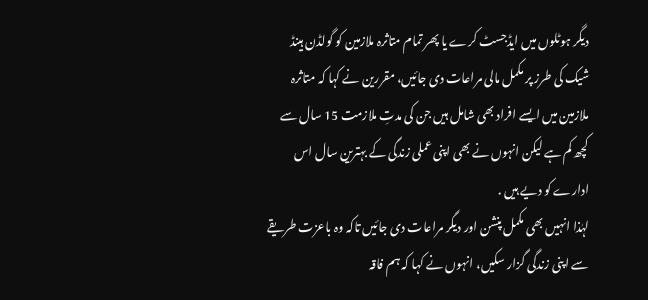دیگر ہوٹلوں میں ایڈجسٹ کرے یا پھر تمام متاثرہ ملازمین کو گولڈن ہینڈ شیک کی طرز پر مکمل مالی مراعات دی جائیں، مقررین نے کہا کہ متاثرہ ملازمین میں ایسے افراد بھی شامل ہیں جن کی مدتِ ملازمت 15 سال سے کچھ کم ہے لیکن انہوں نے بھی اپنی عملی زندگی کے بہترین سال اس ادارے کو دیے ہیں .
لہٰذا انہیں بھی مکمل پنشن اور دیگر مراعات دی جائیں تاکہ وہ باعزت طریقے سے اپنی زندگی گزار سکیں، انہوں نے کہا کہ ہم فاقہ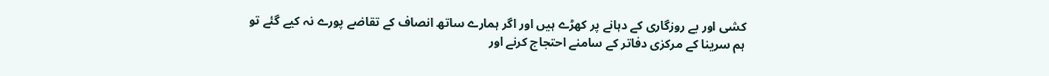کشی اور بے روزگاری کے دہانے پر کھڑے ہیں اور اگر ہمارے ساتھ انصاف کے تقاضے پورے نہ کیے گئے تو ہم سرینا کے مرکزی دفاتر کے سامنے احتجاج کرنے اور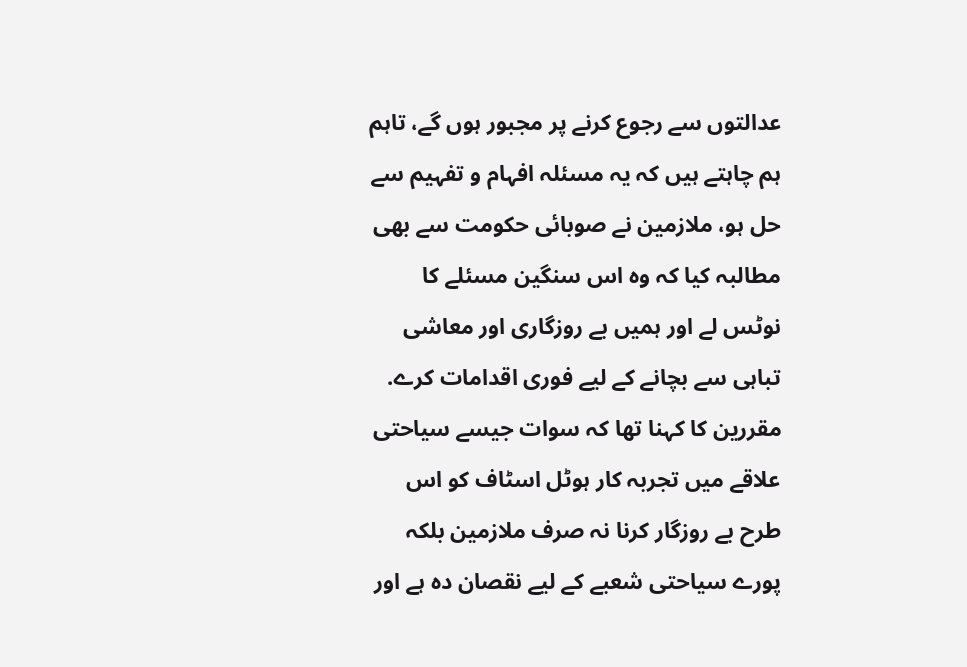عدالتوں سے رجوع کرنے پر مجبور ہوں گے، تاہم ہم چاہتے ہیں کہ یہ مسئلہ افہام و تفہیم سے حل ہو، ملازمین نے صوبائی حکومت سے بھی مطالبہ کیا کہ وہ اس سنگین مسئلے کا نوٹس لے اور ہمیں بے روزگاری اور معاشی تباہی سے بچانے کے لیے فوری اقدامات کرے.
مقررین کا کہنا تھا کہ سوات جیسے سیاحتی علاقے میں تجربہ کار ہوٹل اسٹاف کو اس طرح بے روزگار کرنا نہ صرف ملازمین بلکہ پورے سیاحتی شعبے کے لیے نقصان دہ ہے اور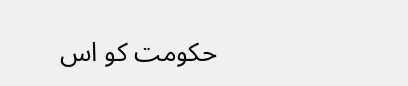حکومت کو اس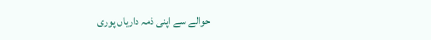حوالے سے اپنی ذمہ داریاں پوری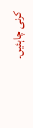کرنی چاہئیں۔